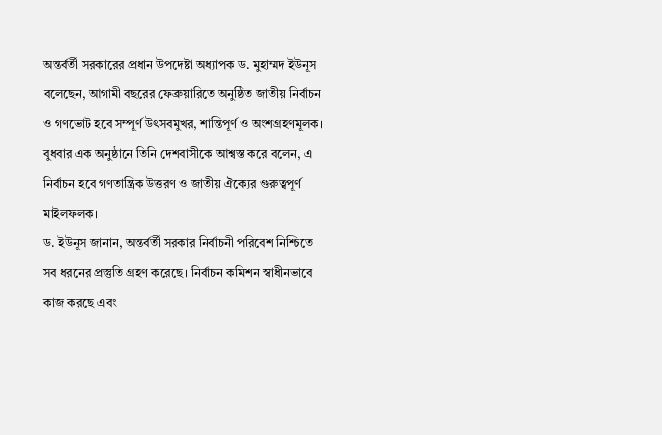অন্তর্বর্তী সরকারের প্রধান উপদেষ্টা অধ্যাপক ড. মুহাম্মদ ইউনূস বলেছেন, আগামী বছরের ফেব্রুয়ারিতে অনুষ্ঠিত জাতীয় নির্বাচন ও গণভোট হবে সম্পূর্ণ উৎসবমুখর, শান্তিপূর্ণ ও অংশগ্রহণমূলক। বুধবার এক অনুষ্ঠানে তিনি দেশবাসীকে আশ্বস্ত করে বলেন, এ নির্বাচন হবে গণতান্ত্রিক উত্তরণ ও জাতীয় ঐক্যের গুরুত্বপূর্ণ মাইলফলক।
ড. ইউনূস জানান, অন্তর্বর্তী সরকার নির্বাচনী পরিবেশ নিশ্চিতে সব ধরনের প্রস্তুতি গ্রহণ করেছে। নির্বাচন কমিশন স্বাধীনভাবে কাজ করছে এবং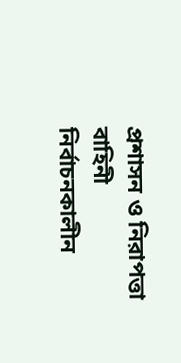প্রশাসন ও নিরাপত্তা বাহিনী নির্বাচনকালীন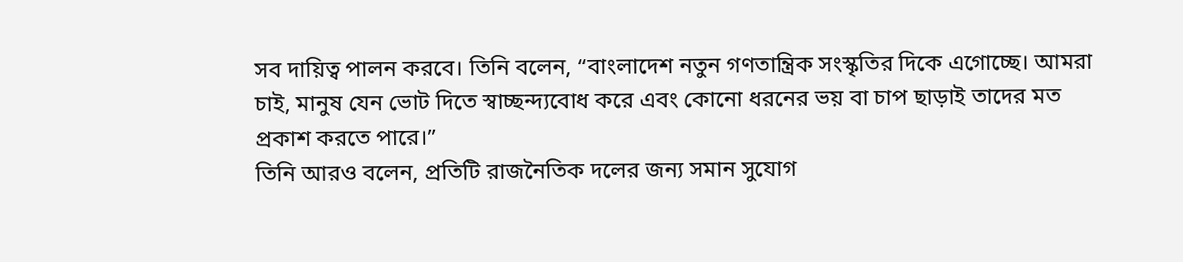সব দায়িত্ব পালন করবে। তিনি বলেন, “বাংলাদেশ নতুন গণতান্ত্রিক সংস্কৃতির দিকে এগোচ্ছে। আমরা চাই, মানুষ যেন ভোট দিতে স্বাচ্ছন্দ্যবোধ করে এবং কোনো ধরনের ভয় বা চাপ ছাড়াই তাদের মত প্রকাশ করতে পারে।”
তিনি আরও বলেন, প্রতিটি রাজনৈতিক দলের জন্য সমান সুযোগ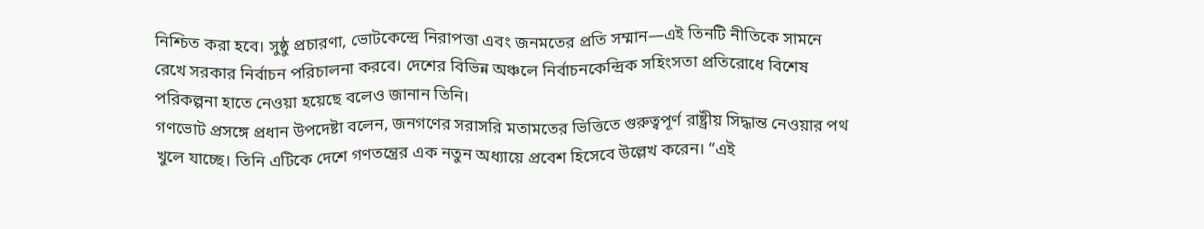নিশ্চিত করা হবে। সুষ্ঠু প্রচারণা, ভোটকেন্দ্রে নিরাপত্তা এবং জনমতের প্রতি সম্মান—এই তিনটি নীতিকে সামনে রেখে সরকার নির্বাচন পরিচালনা করবে। দেশের বিভিন্ন অঞ্চলে নির্বাচনকেন্দ্রিক সহিংসতা প্রতিরোধে বিশেষ পরিকল্পনা হাতে নেওয়া হয়েছে বলেও জানান তিনি।
গণভোট প্রসঙ্গে প্রধান উপদেষ্টা বলেন, জনগণের সরাসরি মতামতের ভিত্তিতে গুরুত্বপূর্ণ রাষ্ট্রীয় সিদ্ধান্ত নেওয়ার পথ খুলে যাচ্ছে। তিনি এটিকে দেশে গণতন্ত্রের এক নতুন অধ্যায়ে প্রবেশ হিসেবে উল্লেখ করেন। “এই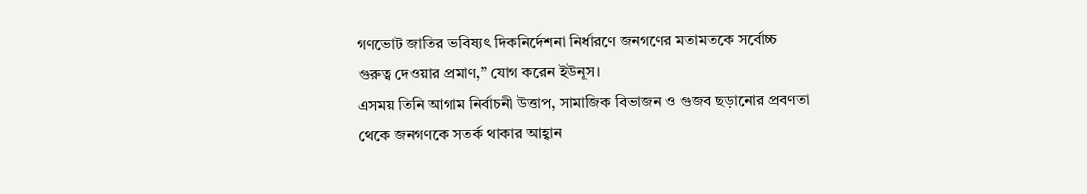গণভোট জাতির ভবিষ্যৎ দিকনির্দেশনা নির্ধারণে জনগণের মতামতকে সর্বোচ্চ গুরুত্ব দেওয়ার প্রমাণ,” যোগ করেন ইউনূস।
এসময় তিনি আগাম নির্বাচনী উত্তাপ, সামাজিক বিভাজন ও গুজব ছড়ানোর প্রবণতা থেকে জনগণকে সতর্ক থাকার আহ্বান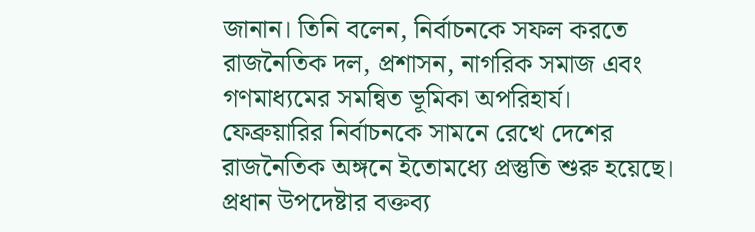জানান। তিনি বলেন, নির্বাচনকে সফল করতে রাজনৈতিক দল, প্রশাসন, নাগরিক সমাজ এবং গণমাধ্যমের সমন্বিত ভূমিকা অপরিহার্য।
ফেব্রুয়ারির নির্বাচনকে সামনে রেখে দেশের রাজনৈতিক অঙ্গনে ইতোমধ্যে প্রস্তুতি শুরু হয়েছে। প্রধান উপদেষ্টার বক্তব্য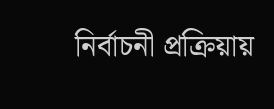নির্বাচনী প্রক্রিয়ায়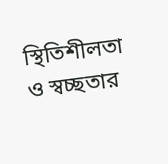স্থিতিশীলতা ও স্বচ্ছতার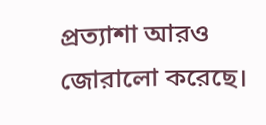প্রত্যাশা আরও জোরালো করেছে।